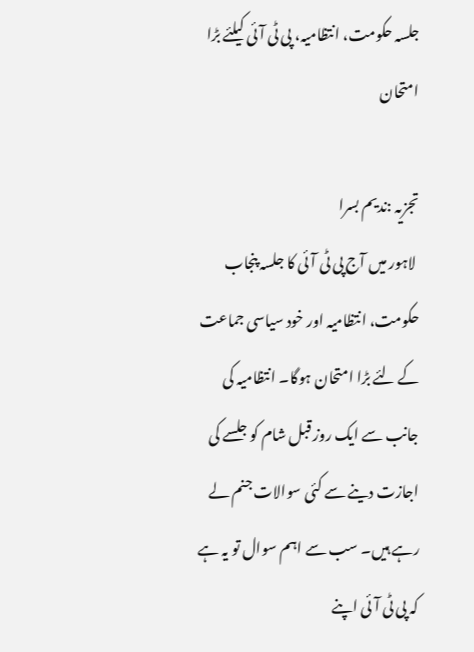جلسہ حکومت، انتظامیہ، پی ٹی آئی کیلئے بڑا امتحان

تجزیہ :ندیم بسرا
 لاہور میں آج پی ٹی آئی کا جلسہ پنجاب حکومت، انتظامیہ اور خود سیاسی جماعت کے لئے بڑا امتحان ہوگا۔ انتظامیہ کی جانب سے ایک روز قبل شام کو جلسے کی اجازت دینے سے کئی سوالات جنم لے رہے ہیں۔ سب سے اہم سوال تو یہ ہے کہ پی ٹی آئی اپنے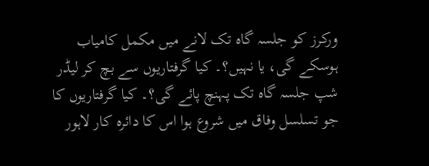ورکرز کو جلسہ گاہ تک لانے میں مکمل کامیاب ہوسکے گی، یا نہیں؟۔ کیا گرفتاریوں سے بچ کر لیڈر شپ جلسہ گاہ تک پہنچ پائے گی؟۔ کیا گرفتاریوں کا جو تسلسل وفاق میں شروع ہوا اس کا دائرہ کار لاہور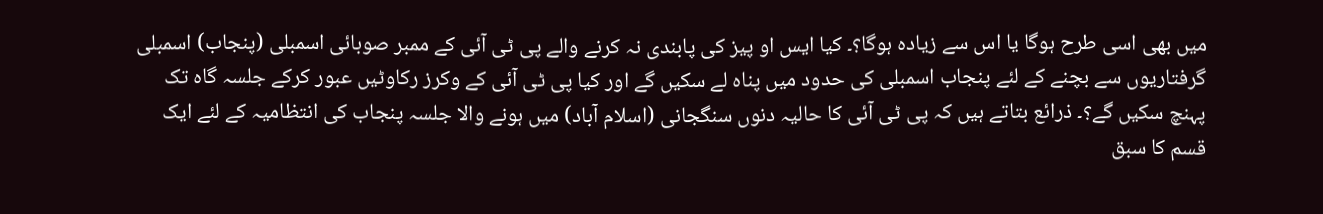میں بھی اسی طرح ہوگا یا اس سے زیادہ ہوگا؟۔ کیا ایس او پیز کی پابندی نہ کرنے والے پی ٹی آئی کے ممبر صوبائی اسمبلی (پنجاب) اسمبلی گرفتاریوں سے بچنے کے لئے پنجاب اسمبلی کی حدود میں پناہ لے سکیں گے اور کیا پی ٹی آئی کے وکرز رکاوٹیں عبور کرکے جلسہ گاہ تک پہنچ سکیں گے؟۔ ذرائع بتاتے ہیں کہ پی ٹی آئی کا حالیہ دنوں سنگجانی (اسلام آباد) میں ہونے والا جلسہ پنجاب کی انتظامیہ کے لئے ایک قسم کا سبق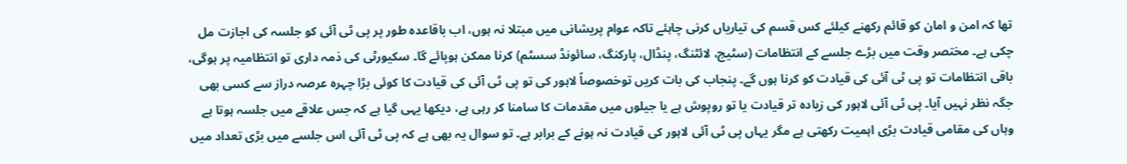تھا کہ امن و امان کو قائم رکھنے کیلئے کس قسم کی تیاریاں کرنی چاہئے تاکہ عوام پریشانی میں مبتلا نہ ہوں، اب باقاعدہ طور پر پی ٹی آئی کو جلسہ کی اجازت مل چکی ہے۔ مختصر وقت میں بڑے جلسے کے انتظامات (سٹیج، لائٹنگ، پنڈال، پارکنگ، سائونڈ سسٹم) کرنا ممکن ہوپائے گا۔ سکیورٹی کی ذمہ داری تو انتظامیہ پر ہوگی، باقی انتظامات تو پی ٹی آئی کی قیادت کو کرنا ہوں گے۔ پنجاب کی بات کریں توخصوصاً لاہور کی تو پی ٹی آئی کی قیادت کا کوئی بڑا چہرہ عرصہ دراز سے کسی بھی جگہ نظر نہیں آیا۔ پی ٹی آئی لاہور کی زیادہ تر قیادت یا تو روپوش ہے یا جیلوں میں مقدمات کا سامنا کر رہی ہے، دیکھا یہی گیا ہے کہ جس علاقے میں جلسہ ہوتا ہے وہاں کی مقامی قیادت بڑی اہمیت رکھتی ہے مگر یہاں پی ٹی آئی لاہور کی قیادت نہ ہونے کے برابر ہے۔ تو سوال یہ بھی ہے کہ پی ٹی آئی اس جلسے میں بڑی تعداد میں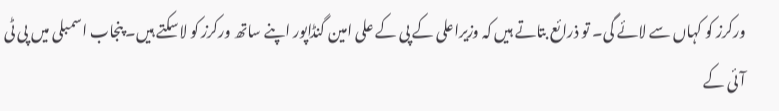ورکرز کو کہاں سے لائے گی۔ تو ذرائع بتاتے ہیں کہ وزیراعلی کے پی کے علی امین گنڈاپور اپنے ساتھ ورکرز کو لاسکتے ہیں۔ پنجاب اسمبلی میں پی ٹی آئی کے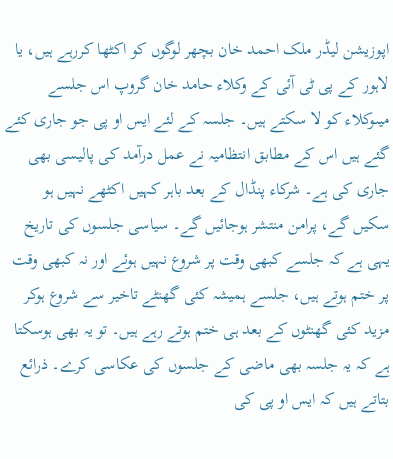اپوزیشن لیڈر ملک احمد خان بچھر لوگوں کو اکٹھا کررہے ہیں، یا لاہور کے پی ٹی آئی کے وکلاء حامد خان گروپ اس جلسے میںوکلاء کو لا سکتے ہیں۔ جلسہ کے لئے ایس او پی جو جاری کئے گئے ہیں اس کے مطابق انتظامیہ نے عمل درآمد کی پالیسی بھی جاری کی ہے۔ شرکاء پنڈال کے بعد باہر کہیں اکٹھے نہیں ہو سکیں گے، پرامن منتشر ہوجائیں گے۔ سیاسی جلسوں کی تاریخ یہی ہے کہ جلسے کبھی وقت پر شروع نہیں ہوئے اور نہ کبھی وقت پر ختم ہوتے ہیں، جلسے ہمیشہ کئی گھنٹے تاخیر سے شروع ہوکر مزید کئی گھنٹوں کے بعد ہی ختم ہوتے رہے ہیں۔ تو یہ بھی ہوسکتا ہے کہ یہ جلسہ بھی ماضی کے جلسوں کی عکاسی کرے۔ ذرائع بتاتے ہیں کہ ایس او پی کی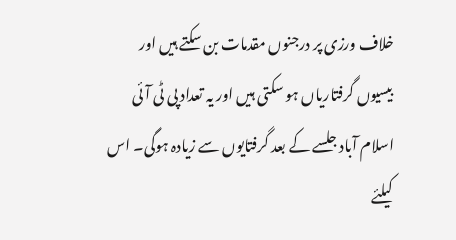خلاف ورزی پر درجنوں مقدمات بن سکتے ہیں اور بیسیوں گرفتاریاں ہو سکتی ہیں اور یہ تعداد پی ٹی آئی اسلام آباد جلسے کے بعد گرفتایوں سے زیادہ ہوگی۔ اس کیلئے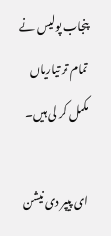پنجاب پولیس نے تمام تر تیاریاں مکمل کر لی ہیں۔

ای پیپر دی نیشن